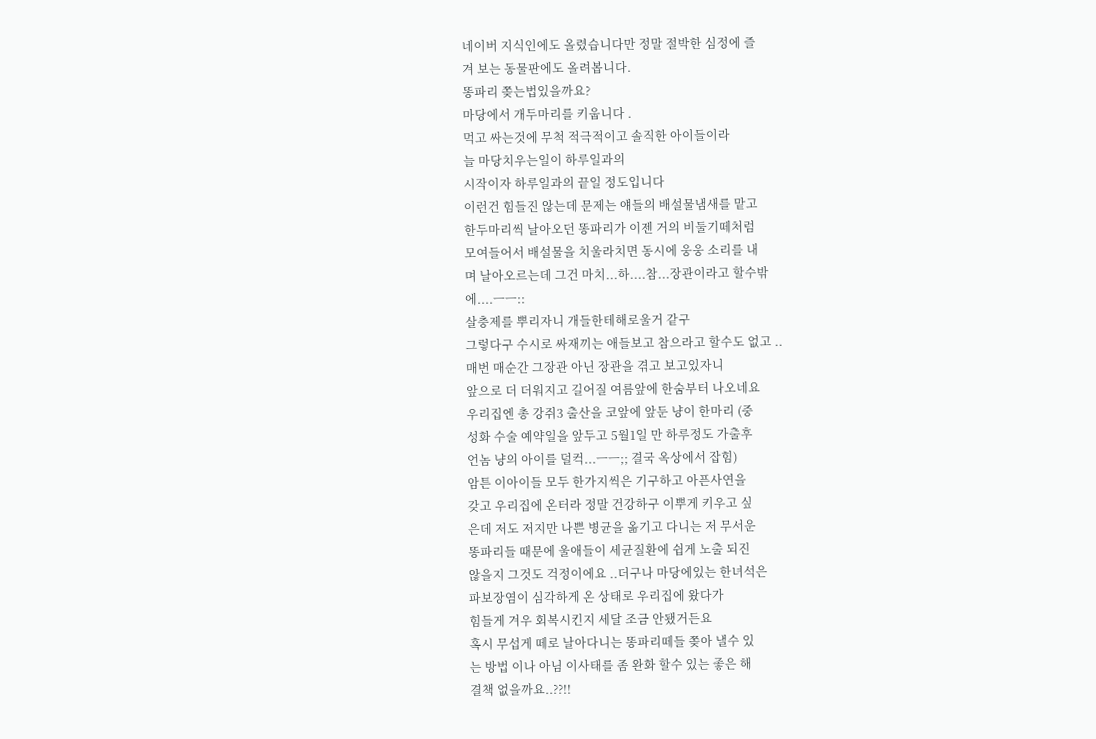네이버 지식인에도 올렸습니다만 정말 절박한 심정에 즐
겨 보는 동물판에도 올려봅니다.
똥파리 쫒는법있을까요?
마당에서 개두마리를 키웁니다 .
먹고 싸는것에 무척 적극적이고 솔직한 아이들이라
늘 마당치우는일이 하루일과의
시작이자 하루일과의 끝일 정도입니다
이런건 힘들진 않는데 문제는 얘들의 배설물냄새를 맡고
한두마리씩 날아오던 똥파리가 이젠 거의 비둘기떼처럼
모여들어서 배설물을 치울라치면 동시에 웅웅 소리를 내
며 날아오르는데 그건 마치...하....참...장관이라고 할수밖
에....ㅡㅡ::
살충제를 뿌리자니 개들한테해로울거 같구
그렇다구 수시로 싸재끼는 애들보고 참으라고 할수도 없고 ..
매번 매순간 그장관 아닌 장관을 겪고 보고있자니
앞으로 더 더워지고 길어질 여름앞에 한숨부터 나오네요
우리집엔 총 강쥐3 출산을 코앞에 앞둔 냥이 한마리 (중
성화 수술 예약일을 앞두고 5월1일 만 하루정도 가출후
언놈 냥의 아이를 덜컥...ㅡㅡ;; 결국 옥상에서 잡힘)
암튼 이아이들 모두 한가지씩은 기구하고 아픈사연을
갖고 우리집에 온터라 정말 건강하구 이뿌게 키우고 싶
은데 저도 저지만 나쁜 병균을 옮기고 다니는 저 무서운
똥파리들 때문에 울애들이 세균질환에 쉽게 노출 되진
않을지 그것도 걱정이에요 ..더구나 마당에있는 한녀석은
파보장염이 심각하게 온 상태로 우리집에 왔다가
힘들게 겨우 회복시킨지 세달 조금 안됐거든요
혹시 무섭게 떼로 날아다니는 똥파리떼들 쫒아 낼수 있
는 방법 이나 아님 이사태를 좀 완화 할수 있는 좋은 해
결책 없을까요..??!!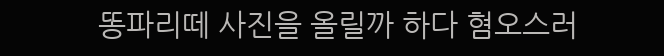똥파리떼 사진을 올릴까 하다 혐오스러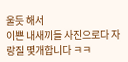울듯 해서
이쁜 내새끼들 사진으로다 자랑질 몇개합니다 ㅋㅋ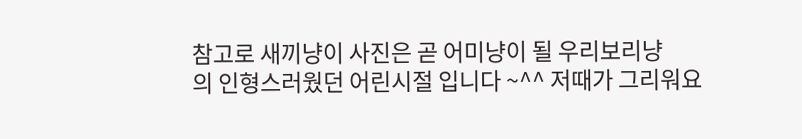참고로 새끼냥이 사진은 곧 어미냥이 될 우리보리냥
의 인형스러웠던 어린시절 입니다 ~^^ 저때가 그리워요